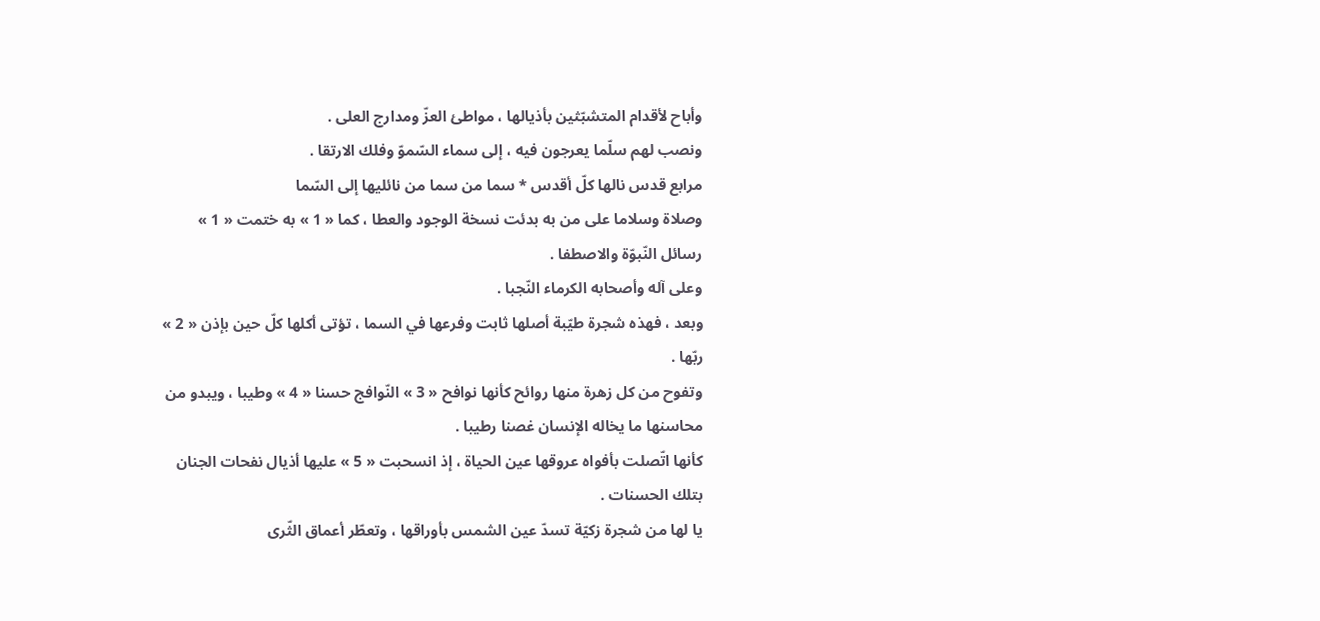وأباح لأقدام المتشبّثين بأذيالها ، مواطئ العزّ ومدارج العلى .
ونصب لهم سلّما يعرجون فيه ، إلى سماء السّموّ وفلك الارتقا .
مرابع قدس نالها كلّ أقدس * سما من سما من نائليها إلى السّما
وصلاة وسلاما على من به بدئت نسخة الوجود والعطا ، كما « 1 » به ختمت « 1 » رسائل النّبوّة والاصطفا .
وعلى آله وأصحابه الكرماء النّجبا .
وبعد ، فهذه شجرة طيّبة أصلها ثابت وفرعها في السما ، تؤتى أكلها كلّ حين بإذن « 2 » ربّها .
وتفوح من كل زهرة منها روائح كأنها نوافح « 3 » النّوافج حسنا « 4 » وطيبا ، ويبدو من محاسنها ما يخاله الإنسان غصنا رطيبا .
كأنها اتّصلت بأفواه عروقها عين الحياة ، إذ انسحبت « 5 » عليها أذيال نفحات الجنان بتلك الحسنات .
يا لها من شجرة زكيّة تسدّ عين الشمس بأوراقها ، وتعطّر أعماق الثّرى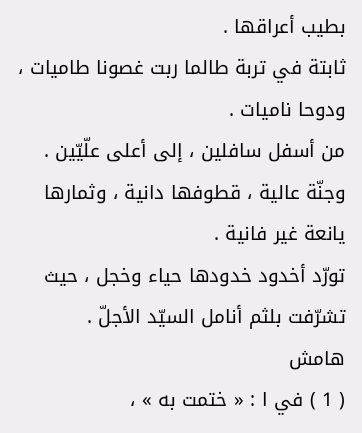بطيب أعراقها .
ثابتة في تربة طالما ربت غصونا طاميات ، ودوحا ناميات .
من أسفل سافلين ، إلى أعلى علّيّين .
وجنّة عالية ، قطوفها دانية ، وثمارها يانعة غير فانية .
تورّد أخدود خدودها حياء وخجل ، حيث تشرّفت بلثم أنامل السيّد الأجلّ .
هامش
( 1 ) في ا : « ختمت به » ،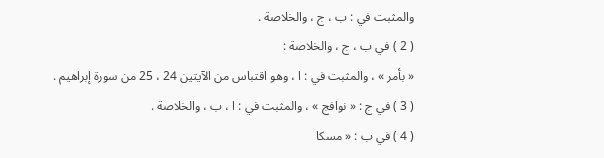والمثبت في : ب ، ج ، والخلاصة .
( 2 ) في ب ، ج ، والخلاصة :
« بأمر » ، والمثبت في : ا ، وهو اقتباس من الآيتين 24 ، 25 من سورة إبراهيم .
( 3 ) في ج : « نوافج » ، والمثبت في : ا ، ب ، والخلاصة .
( 4 ) في ب : « مسكا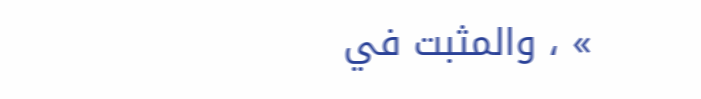» ، والمثبت في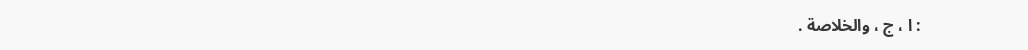: ا ، ج ، والخلاصة .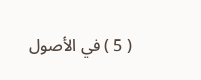( 5 ) في الأصول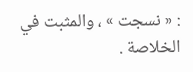: « نسجت » ، والمثبت في الخلاصة .